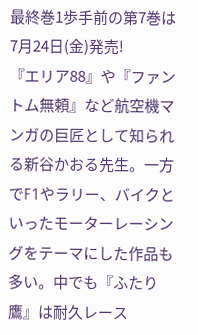最終巻1歩手前の第7巻は7月24日(金)発売!
『エリア88』や『ファントム無頼』など航空機マンガの巨匠として知られる新谷かおる先生。一方でF1やラリー、バイクといったモーターレーシングをテーマにした作品も多い。中でも『ふたり鷹』は耐久レース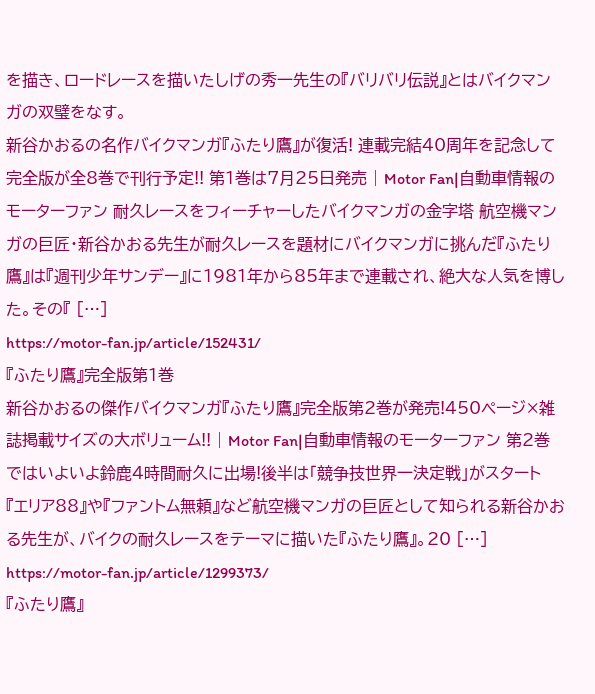を描き、ロードレースを描いたしげの秀一先生の『バリバリ伝説』とはバイクマンガの双璧をなす。
新谷かおるの名作バイクマンガ『ふたり鷹』が復活! 連載完結40周年を記念して完全版が全8巻で刊行予定!! 第1巻は7月25日発売 | Motor Fan|自動車情報のモーターファン 耐久レースをフィーチャーしたバイクマンガの金字塔 航空機マンガの巨匠・新谷かおる先生が耐久レースを題材にバイクマンガに挑んだ『ふたり鷹』は『週刊少年サンデー』に1981年から85年まで連載され、絶大な人気を博した。その『 […]
https://motor-fan.jp/article/152431/
『ふたり鷹』完全版第1巻
新谷かおるの傑作バイクマンガ『ふたり鷹』完全版第2巻が発売!450ページ×雑誌掲載サイズの大ボリューム!! | Motor Fan|自動車情報のモーターファン 第2巻ではいよいよ鈴鹿4時間耐久に出場!後半は「競争技世界一決定戦」がスタート 『エリア88』や『ファントム無頼』など航空機マンガの巨匠として知られる新谷かおる先生が、バイクの耐久レースをテーマに描いた『ふたり鷹』。20 […]
https://motor-fan.jp/article/1299373/
『ふたり鷹』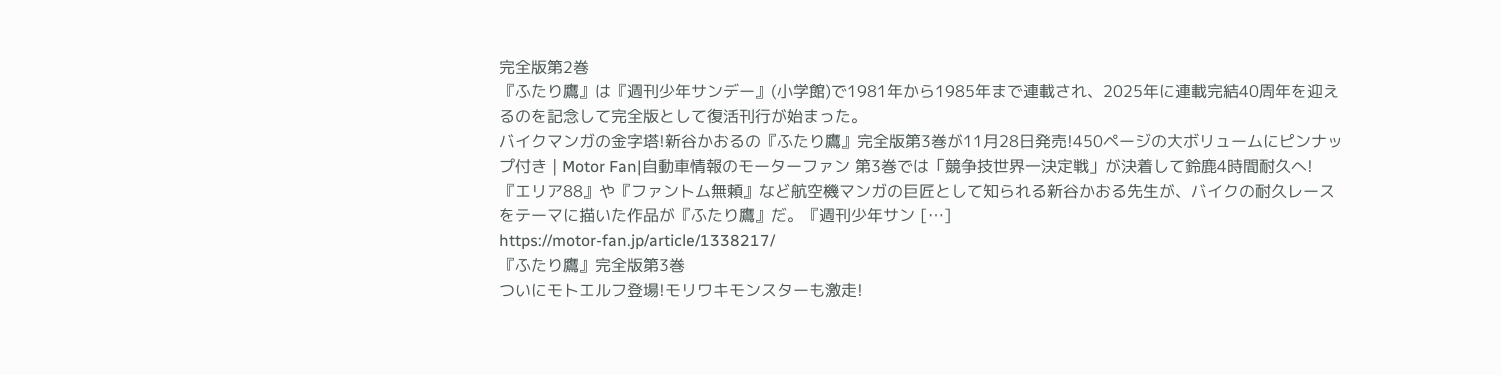完全版第2巻
『ふたり鷹』は『週刊少年サンデー』(小学館)で1981年から1985年まで連載され、2025年に連載完結40周年を迎えるのを記念して完全版として復活刊行が始まった。
バイクマンガの金字塔!新谷かおるの『ふたり鷹』完全版第3巻が11月28日発売!450ページの大ボリュームにピンナップ付き | Motor Fan|自動車情報のモーターファン 第3巻では「競争技世界一決定戦」が決着して鈴鹿4時間耐久へ! 『エリア88』や『ファントム無頼』など航空機マンガの巨匠として知られる新谷かおる先生が、バイクの耐久レースをテーマに描いた作品が『ふたり鷹』だ。『週刊少年サン […]
https://motor-fan.jp/article/1338217/
『ふたり鷹』完全版第3巻
ついにモトエルフ登場!モリワキモンスターも激走!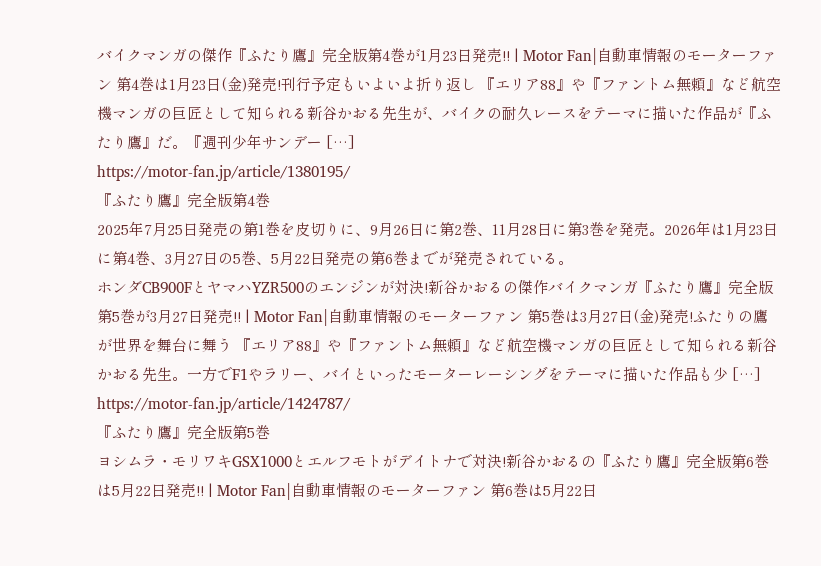バイクマンガの傑作『ふたり鷹』完全版第4巻が1月23日発売!! | Motor Fan|自動車情報のモーターファン 第4巻は1月23日(金)発売!刊行予定もいよいよ折り返し 『エリア88』や『ファントム無頼』など航空機マンガの巨匠として知られる新谷かおる先生が、バイクの耐久レースをテーマに描いた作品が『ふたり鷹』だ。『週刊少年サンデー […]
https://motor-fan.jp/article/1380195/
『ふたり鷹』完全版第4巻
2025年7月25日発売の第1巻を皮切りに、9月26日に第2巻、11月28日に第3巻を発売。2026年は1月23日に第4巻、3月27日の5巻、5月22日発売の第6巻までが発売されている。
ホンダCB900FとヤマハYZR500のエンジンが対決!新谷かおるの傑作バイクマンガ『ふたり鷹』完全版第5巻が3月27日発売!! | Motor Fan|自動車情報のモーターファン 第5巻は3月27日(金)発売!ふたりの鷹が世界を舞台に舞う 『エリア88』や『ファントム無頼』など航空機マンガの巨匠として知られる新谷かおる先生。一方でF1やラリー、バイといったモーターレーシングをテーマに描いた作品も少 […]
https://motor-fan.jp/article/1424787/
『ふたり鷹』完全版第5巻
ヨシムラ・モリワキGSX1000とエルフモトがデイトナで対決!新谷かおるの『ふたり鷹』完全版第6巻は5月22日発売!! | Motor Fan|自動車情報のモーターファン 第6巻は5月22日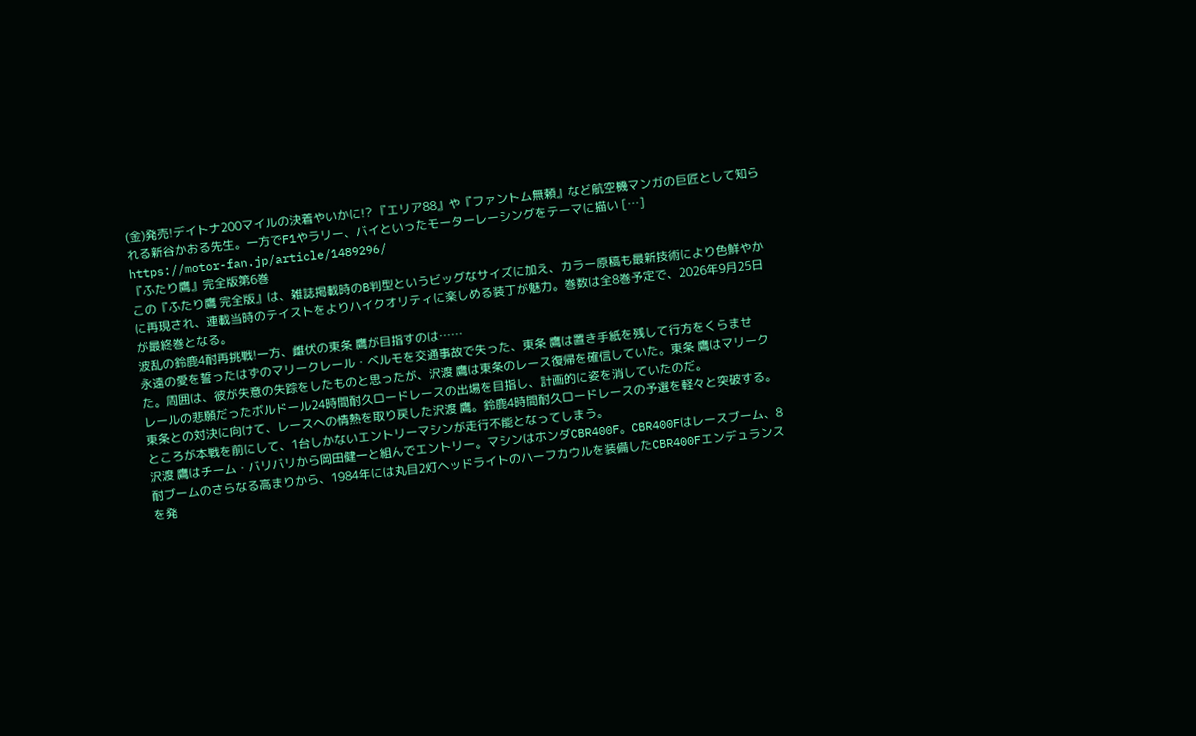(金)発売!デイトナ200マイルの決着やいかに!? 『エリア88』や『ファントム無頼』など航空機マンガの巨匠として知られる新谷かおる先生。一方でF1やラリー、バイといったモーターレーシングをテーマに描い […]
https://motor-fan.jp/article/1489296/
『ふたり鷹』完全版第6巻
この『ふたり鷹 完全版』は、雑誌掲載時のB判型というビッグなサイズに加え、カラー原稿も最新技術により色鮮やかに再現され、連載当時のテイストをよりハイクオリティに楽しめる装丁が魅力。巻数は全8巻予定で、2026年9月25日が最終巻となる。
波乱の鈴鹿4耐再挑戦!一方、雌伏の東条 鷹が目指すのは……
永遠の愛を誓ったはずのマリークレール・ベルモを交通事故で失った、東条 鷹は置き手紙を残して行方をくらませた。周囲は、彼が失意の失踪をしたものと思ったが、沢渡 鷹は東条のレース復帰を確信していた。東条 鷹はマリークレールの悲願だったボルドール24時間耐久ロードレースの出場を目指し、計画的に姿を消していたのだ。
東条との対決に向けて、レースへの情熱を取り戻した沢渡 鷹。鈴鹿4時間耐久ロードレースの予選を軽々と突破する。ところが本戦を前にして、1台しかないエントリーマシンが走行不能となってしまう。
沢渡 鷹はチーム・バリバリから岡田健一と組んでエントリー。マシンはホンダCBR400F。CBR400Fはレースブーム、8耐ブームのさらなる高まりから、1984年には丸目2灯ヘッドライトのハーフカウルを装備したCBR400Fエンデュランスを発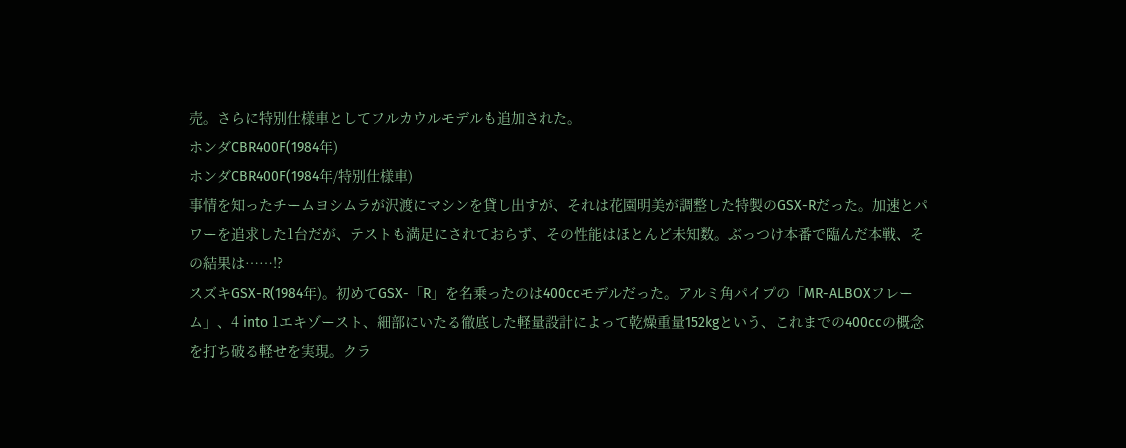売。さらに特別仕様車としてフルカウルモデルも追加された。
ホンダCBR400F(1984年)
ホンダCBR400F(1984年/特別仕様車)
事情を知ったチームヨシムラが沢渡にマシンを貸し出すが、それは花園明美が調整した特製のGSX-Rだった。加速とパワーを追求した1台だが、テストも満足にされておらず、その性能はほとんど未知数。ぶっつけ本番で臨んだ本戦、その結果は……!?
スズキGSX-R(1984年)。初めてGSX-「R」を名乗ったのは400ccモデルだった。アルミ角パイプの「MR-ALBOXフレーム」、4 into 1エキゾースト、細部にいたる徹底した軽量設計によって乾燥重量152kgという、これまでの400ccの概念を打ち破る軽せを実現。クラ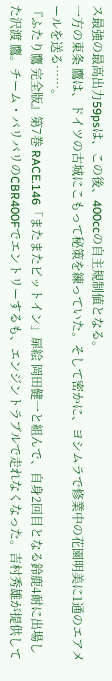ス最強の最高出力59psは、この後、400ccの自主規制値となる。
一方の東条 鷹は、ドイツの古城にこもって秘策を練っていた。そして密かに、ヨシムラで修業中の花園明美に1通のエアメールを送る……。
『ふたり鷹 完全版』第7巻 RACE.146「またまたピットイン」扉絵 岡田健一と組んで、自身2回目となる鈴鹿4耐に出場した沢渡 鷹。チーム・バリバリのCBR400Fでエントリーするも、エンジントラブルで走れなくなった。吉村秀雄が提供して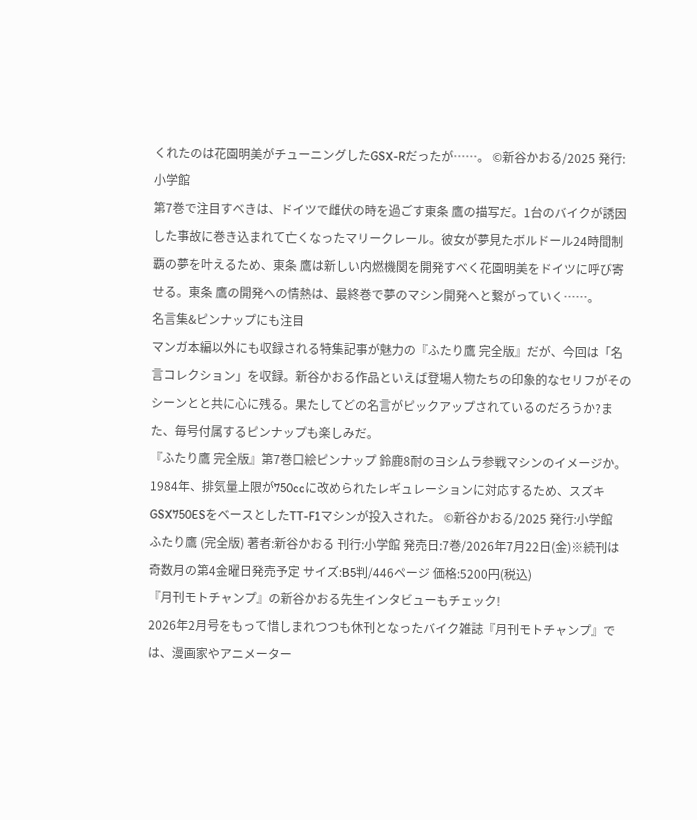くれたのは花園明美がチューニングしたGSX-Rだったが……。 ©新谷かおる/2025 発行:小学館
第7巻で注目すべきは、ドイツで雌伏の時を過ごす東条 鷹の描写だ。1台のバイクが誘因した事故に巻き込まれて亡くなったマリークレール。彼女が夢見たボルドール24時間制覇の夢を叶えるため、東条 鷹は新しい内燃機関を開発すべく花園明美をドイツに呼び寄せる。東条 鷹の開発への情熱は、最終巻で夢のマシン開発へと繋がっていく……。
名言集&ピンナップにも注目
マンガ本編以外にも収録される特集記事が魅力の『ふたり鷹 完全版』だが、今回は「名言コレクション」を収録。新谷かおる作品といえば登場人物たちの印象的なセリフがそのシーンとと共に心に残る。果たしてどの名言がピックアップされているのだろうか?また、毎号付属するピンナップも楽しみだ。
『ふたり鷹 完全版』第7巻口絵ピンナップ 鈴鹿8耐のヨシムラ参戦マシンのイメージか。1984年、排気量上限が750ccに改められたレギュレーションに対応するため、スズキ GSX750ESをベースとしたTT-F1マシンが投入された。 ©新谷かおる/2025 発行:小学館
ふたり鷹 (完全版) 著者:新谷かおる 刊行:小学館 発売日:7巻/2026年7月22日(金)※続刊は奇数月の第4金曜日発売予定 サイズ:B5判/446ページ 価格:5200円(税込)
『月刊モトチャンプ』の新谷かおる先生インタビューもチェック!
2026年2月号をもって惜しまれつつも休刊となったバイク雑誌『月刊モトチャンプ』では、漫画家やアニメーター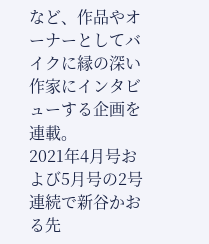など、作品やオーナーとしてバイクに縁の深い作家にインタビューする企画を連載。
2021年4月号および5月号の2号連続で新谷かおる先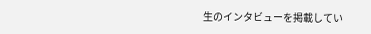生のインタビューを掲載してい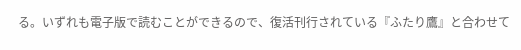る。いずれも電子版で読むことができるので、復活刊行されている『ふたり鷹』と合わせて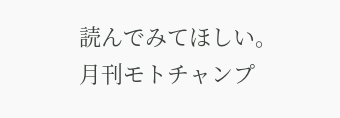読んでみてほしい。
月刊モトチャンプ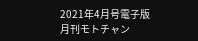2021年4月号電子版
月刊モトチャン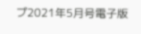プ2021年5月号電子版